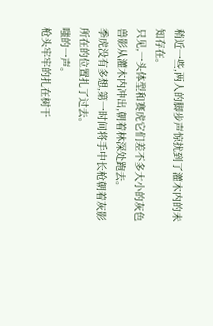稍近一些,两人的脚步声惊扰到了灌木内的未知存在。
只见,一头体型和赛虎它们差不多大小的灰色兽影从灌木内冲出,朝着林深处跑去。
季虎没有多想,第一时间将手中长枪朝着灰影所在的位置扎了过去。
嗤的一声。
枪头牢牢的扎在树干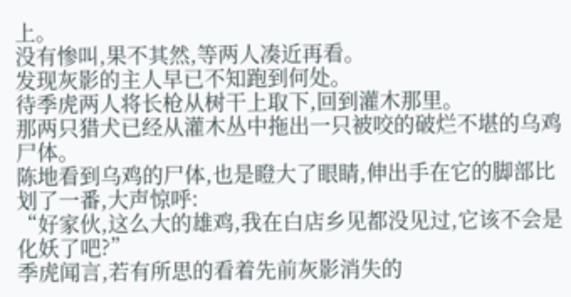上。
没有惨叫,果不其然,等两人凑近再看。
发现灰影的主人早已不知跑到何处。
待季虎两人将长枪从树干上取下,回到灌木那里。
那两只猎犬已经从灌木丛中拖出一只被咬的破烂不堪的乌鸡尸体。
陈地看到乌鸡的尸体,也是瞪大了眼睛,伸出手在它的脚部比划了一番,大声惊呼:
“好家伙,这么大的雄鸡,我在白店乡见都没见过,它该不会是化妖了吧?”
季虎闻言,若有所思的看着先前灰影消失的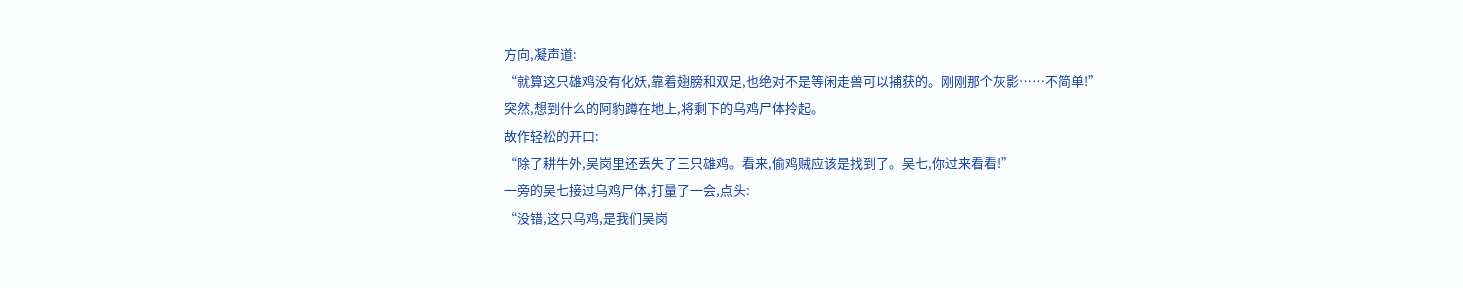方向,凝声道:
“就算这只雄鸡没有化妖,靠着翅膀和双足,也绝对不是等闲走兽可以捕获的。刚刚那个灰影……不简单!”
突然,想到什么的阿豹蹲在地上,将剩下的乌鸡尸体拎起。
故作轻松的开口:
“除了耕牛外,吴岗里还丢失了三只雄鸡。看来,偷鸡贼应该是找到了。吴七,你过来看看!”
一旁的吴七接过乌鸡尸体,打量了一会,点头:
“没错,这只乌鸡,是我们吴岗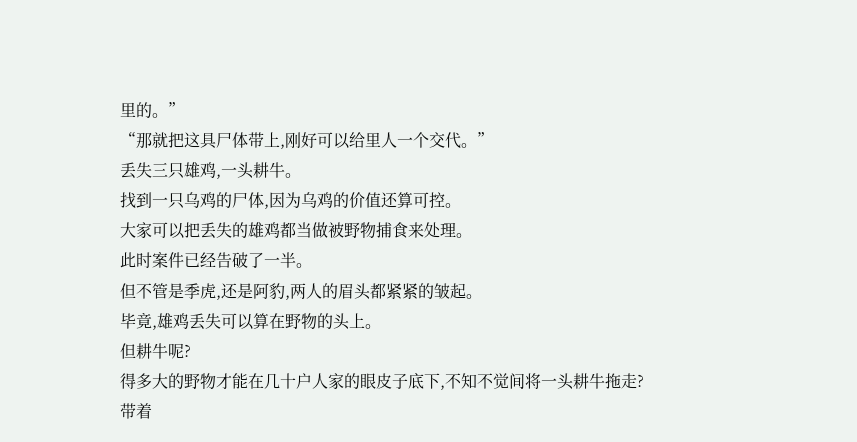里的。”
“那就把这具尸体带上,刚好可以给里人一个交代。”
丢失三只雄鸡,一头耕牛。
找到一只乌鸡的尸体,因为乌鸡的价值还算可控。
大家可以把丢失的雄鸡都当做被野物捕食来处理。
此时案件已经告破了一半。
但不管是季虎,还是阿豹,两人的眉头都紧紧的皱起。
毕竟,雄鸡丢失可以算在野物的头上。
但耕牛呢?
得多大的野物才能在几十户人家的眼皮子底下,不知不觉间将一头耕牛拖走?
带着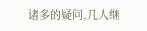诸多的疑问,几人继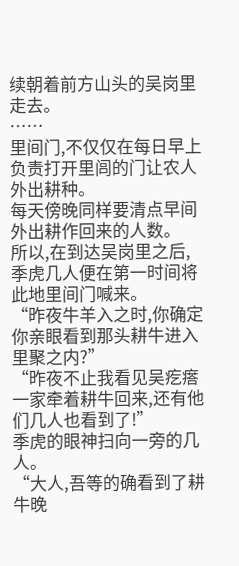续朝着前方山头的吴岗里走去。
……
里间门,不仅仅在每日早上负责打开里闾的门让农人外出耕种。
每天傍晚同样要清点早间外出耕作回来的人数。
所以,在到达吴岗里之后,季虎几人便在第一时间将此地里间门喊来。
“昨夜牛羊入之时,你确定你亲眼看到那头耕牛进入里聚之内?”
“昨夜不止我看见吴疙瘩一家牵着耕牛回来,还有他们几人也看到了!”
季虎的眼神扫向一旁的几人。
“大人,吾等的确看到了耕牛晚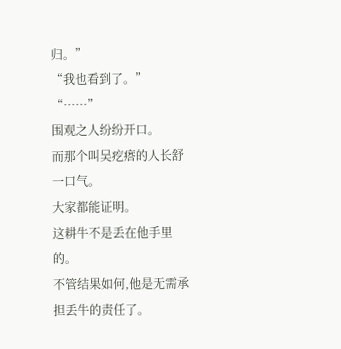归。”
“我也看到了。”
“……”
围观之人纷纷开口。
而那个叫吴疙瘩的人长舒一口气。
大家都能证明。
这耕牛不是丢在他手里的。
不管结果如何,他是无需承担丢牛的责任了。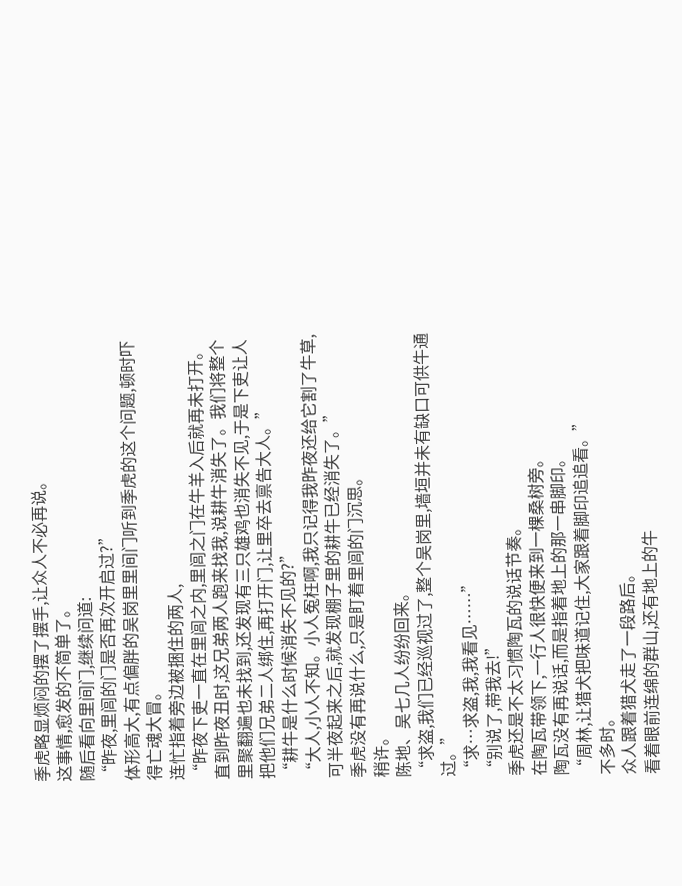季虎略显烦闷的摆了摆手,让众人不必再说。
这事情,愈发的不简单了。
随后看向里间门,继续问道:
“昨夜,里闾的门是否再次开启过?”
体形高大,有点偏胖的吴岗里里间门听到季虎的这个问题,顿时吓得亡魂大冒。
连忙指着旁边被捆住的两人,
“昨夜下吏一直在里闾之内,里闾之门在牛羊入后就再未打开。
直到昨夜丑时,这兄弟两人跑来找我,说耕牛消失了。我们将整个里聚翻遍也未找到,还发现有三只雄鸡也消失不见,于是下吏让人把他们兄弟二人绑住,再打开门,让里卒去禀告大人。”
“耕牛是什么时候消失不见的?”
“大人,小人不知。小人冤枉啊,我只记得我昨夜还给它割了牛草,可半夜起来之后,就发现棚子里的耕牛已经消失了。”
季虎没有再说什么,只是盯着里闾的门沉思。
稍许。
陈地、吴七几人纷纷回来。
“求盗,我们已经巡视过了,整个吴岗里,墙垣并未有缺口可供牛通过。”
“求…求盗,我,我看见……”
“别说了,带我去!”
季虎还是不太习惯陶瓦的说话节奏。
在陶瓦带领下,一行人很快便来到一棵桑树旁。
陶瓦没有再说话,而是指着地上的那一串脚印。
“周林,让猎犬把味道记住,大家跟着脚印追追看。”
不多时。
众人跟着猎犬走了一段路后。
看着眼前连绵的群山,还有地上的牛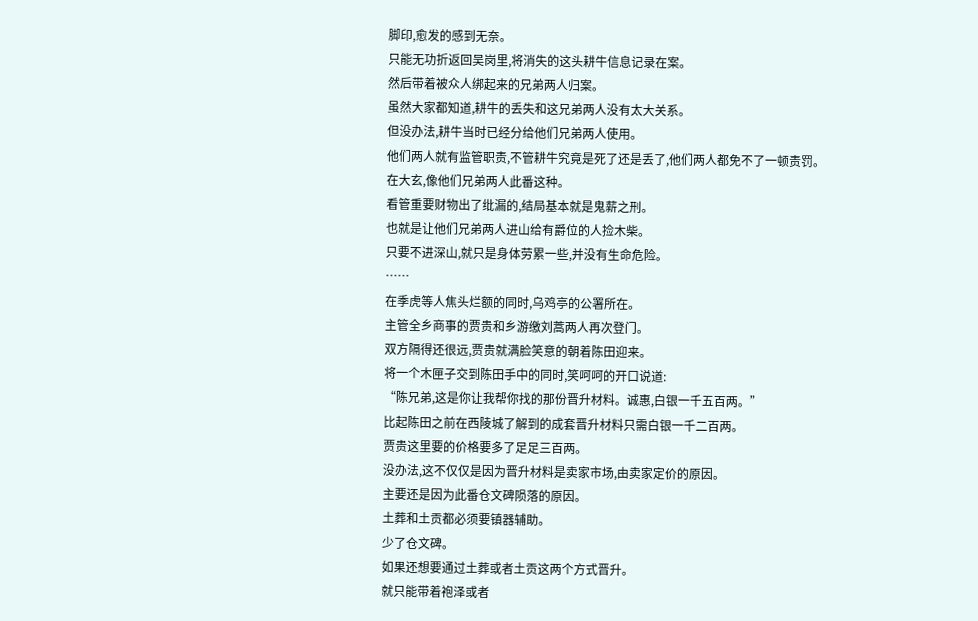脚印,愈发的感到无奈。
只能无功折返回吴岗里,将消失的这头耕牛信息记录在案。
然后带着被众人绑起来的兄弟两人归案。
虽然大家都知道,耕牛的丢失和这兄弟两人没有太大关系。
但没办法,耕牛当时已经分给他们兄弟两人使用。
他们两人就有监管职责,不管耕牛究竟是死了还是丢了,他们两人都免不了一顿责罚。
在大玄,像他们兄弟两人此番这种。
看管重要财物出了纰漏的,结局基本就是鬼薪之刑。
也就是让他们兄弟两人进山给有爵位的人捡木柴。
只要不进深山,就只是身体劳累一些,并没有生命危险。
……
在季虎等人焦头烂额的同时,乌鸡亭的公署所在。
主管全乡商事的贾贵和乡游缴刘蒿两人再次登门。
双方隔得还很远,贾贵就满脸笑意的朝着陈田迎来。
将一个木匣子交到陈田手中的同时,笑呵呵的开口说道:
“陈兄弟,这是你让我帮你找的那份晋升材料。诚惠,白银一千五百两。”
比起陈田之前在西陵城了解到的成套晋升材料只需白银一千二百两。
贾贵这里要的价格要多了足足三百两。
没办法,这不仅仅是因为晋升材料是卖家市场,由卖家定价的原因。
主要还是因为此番仓文碑陨落的原因。
土葬和土贡都必须要镇器辅助。
少了仓文碑。
如果还想要通过土葬或者土贡这两个方式晋升。
就只能带着袍泽或者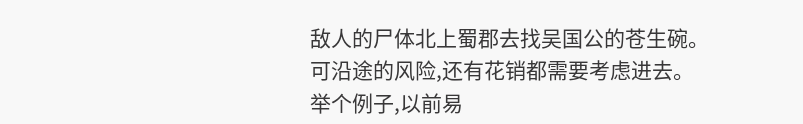敌人的尸体北上蜀郡去找吴国公的苍生碗。
可沿途的风险,还有花销都需要考虑进去。
举个例子,以前易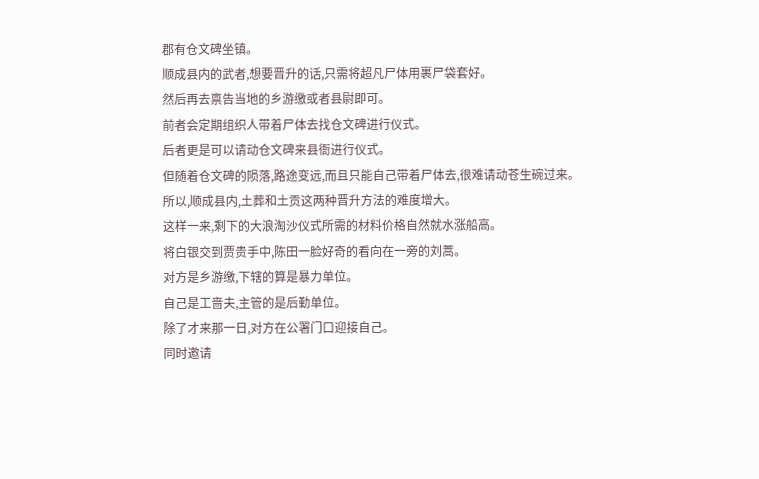郡有仓文碑坐镇。
顺成县内的武者,想要晋升的话,只需将超凡尸体用裹尸袋套好。
然后再去禀告当地的乡游缴或者县尉即可。
前者会定期组织人带着尸体去找仓文碑进行仪式。
后者更是可以请动仓文碑来县衙进行仪式。
但随着仓文碑的陨落,路途变远,而且只能自己带着尸体去,很难请动苍生碗过来。
所以,顺成县内,土葬和土贡这两种晋升方法的难度增大。
这样一来,剩下的大浪淘沙仪式所需的材料价格自然就水涨船高。
将白银交到贾贵手中,陈田一脸好奇的看向在一旁的刘蒿。
对方是乡游缴,下辖的算是暴力单位。
自己是工啬夫,主管的是后勤单位。
除了才来那一日,对方在公署门口迎接自己。
同时邀请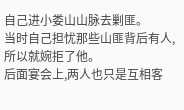自己进小娄山山脉去剿匪。
当时自己担忧那些山匪背后有人,所以就婉拒了他。
后面宴会上,两人也只是互相客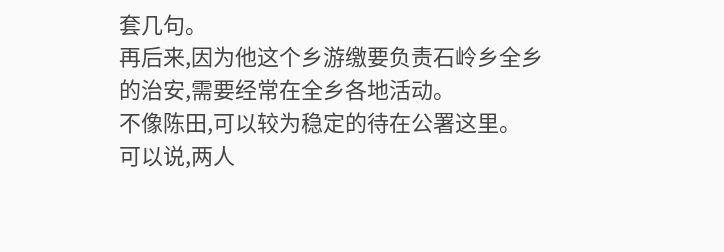套几句。
再后来,因为他这个乡游缴要负责石岭乡全乡的治安,需要经常在全乡各地活动。
不像陈田,可以较为稳定的待在公署这里。
可以说,两人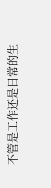不管是工作还是日常的生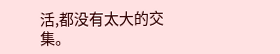活,都没有太大的交集。